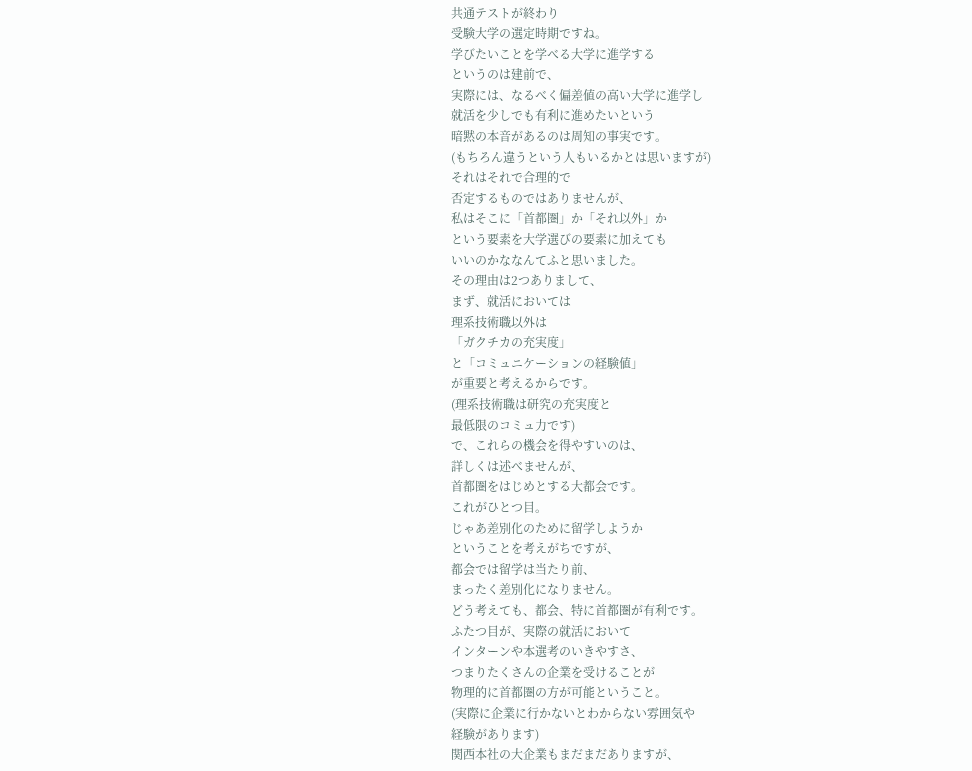共通テストが終わり
受験大学の選定時期ですね。
学びたいことを学べる大学に進学する
というのは建前で、
実際には、なるべく偏差値の高い大学に進学し
就活を少しでも有利に進めたいという
暗黙の本音があるのは周知の事実です。
(もちろん違うという人もいるかとは思いますが)
それはそれで合理的で
否定するものではありませんが、
私はそこに「首都圏」か「それ以外」か
という要素を大学選びの要素に加えても
いいのかななんてふと思いました。
その理由は2つありまして、
まず、就活においては
理系技術職以外は
「ガクチカの充実度」
と「コミュニケーションの経験値」
が重要と考えるからです。
(理系技術職は研究の充実度と
最低限のコミュ力です)
で、これらの機会を得やすいのは、
詳しくは述べませんが、
首都圏をはじめとする大都会です。
これがひとつ目。
じゃあ差別化のために留学しようか
ということを考えがちですが、
都会では留学は当たり前、
まったく差別化になりません。
どう考えても、都会、特に首都圏が有利です。
ふたつ目が、実際の就活において
インターンや本選考のいきやすさ、
つまりたくさんの企業を受けることが
物理的に首都圏の方が可能ということ。
(実際に企業に行かないとわからない雰囲気や
経験があります)
関西本社の大企業もまだまだありますが、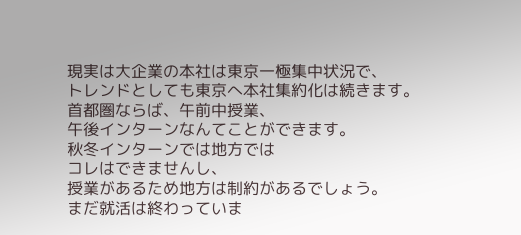現実は大企業の本社は東京一極集中状況で、
トレンドとしても東京へ本社集約化は続きます。
首都圏ならば、午前中授業、
午後インターンなんてことができます。
秋冬インターンでは地方では
コレはできませんし、
授業があるため地方は制約があるでしょう。
まだ就活は終わっていま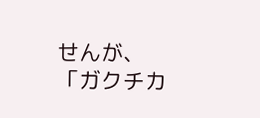せんが、
「ガクチカ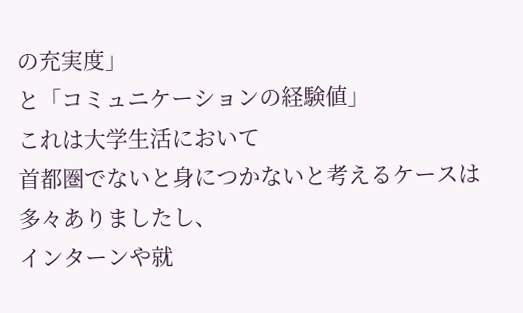の充実度」
と「コミュニケーションの経験値」
これは大学生活において
首都圏でないと身につかないと考えるケースは
多々ありましたし、
インターンや就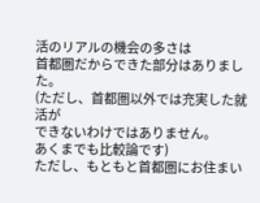活のリアルの機会の多さは
首都圏だからできた部分はありました。
(ただし、首都圏以外では充実した就活が
できないわけではありません。
あくまでも比較論です)
ただし、もともと首都圏にお住まい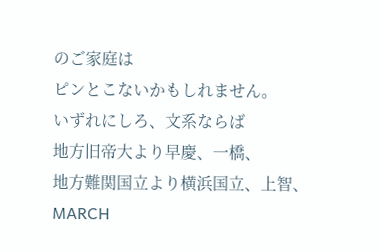のご家庭は
ピンとこないかもしれません。
いずれにしろ、文系ならば
地方旧帝大より早慶、一橋、
地方難関国立より横浜国立、上智、MARCH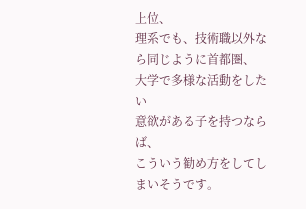上位、
理系でも、技術職以外なら同じように首都圏、
大学で多様な活動をしたい
意欲がある子を持つならば、
こういう勧め方をしてしまいそうです。